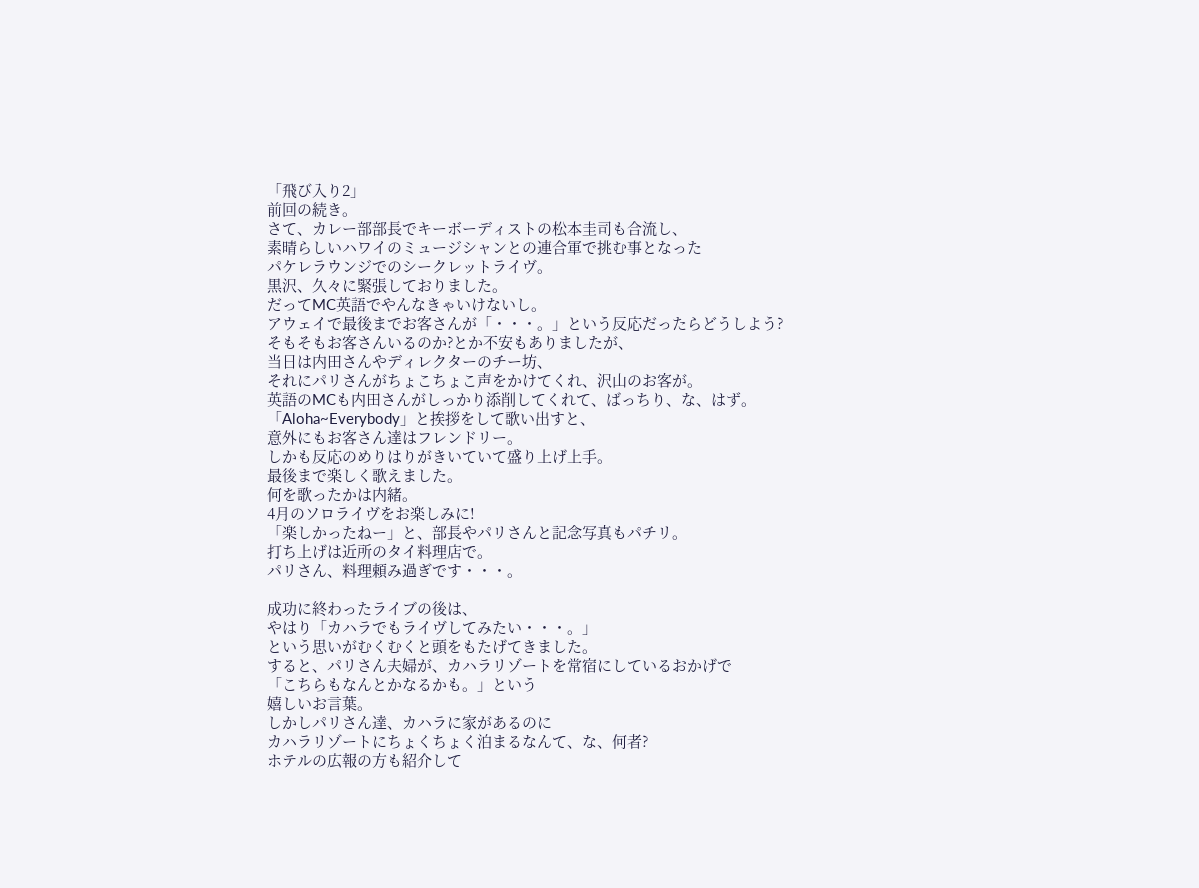「飛び入り2」
前回の続き。
さて、カレー部部長でキーボーディストの松本圭司も合流し、
素晴らしいハワイのミュージシャンとの連合軍で挑む事となった
パケレラウンジでのシークレットライヴ。
黒沢、久々に緊張しておりました。
だってMC英語でやんなきゃいけないし。
アウェイで最後までお客さんが「・・・。」という反応だったらどうしよう?
そもそもお客さんいるのか?とか不安もありましたが、
当日は内田さんやディレクターのチー坊、
それにパリさんがちょこちょこ声をかけてくれ、沢山のお客が。
英語のMCも内田さんがしっかり添削してくれて、ばっちり、な、はず。
「Aloha~Everybody」と挨拶をして歌い出すと、
意外にもお客さん達はフレンドリー。
しかも反応のめりはりがきいていて盛り上げ上手。
最後まで楽しく歌えました。
何を歌ったかは内緒。
4月のソロライヴをお楽しみに!
「楽しかったねー」と、部長やパリさんと記念写真もパチリ。
打ち上げは近所のタイ料理店で。
パリさん、料理頼み過ぎです・・・。

成功に終わったライブの後は、
やはり「カハラでもライヴしてみたい・・・。」
という思いがむくむくと頭をもたげてきました。
すると、パリさん夫婦が、カハラリゾートを常宿にしているおかげで
「こちらもなんとかなるかも。」という
嬉しいお言葉。
しかしパリさん達、カハラに家があるのに
カハラリゾートにちょくちょく泊まるなんて、な、何者?
ホテルの広報の方も紹介して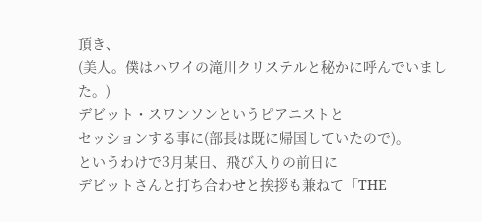頂き、
(美人。僕はハワイの滝川クリステルと秘かに呼んでいました。)
デビット・スワンソンというピアニストと
セッションする事に(部長は既に帰国していたので)。
というわけで3月某日、飛び入りの前日に
デビットさんと打ち合わせと挨拶も兼ねて「THE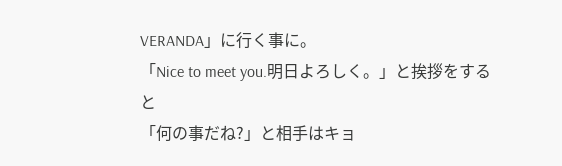VERANDA」に行く事に。
「Nice to meet you.明日よろしく。」と挨拶をすると
「何の事だね?」と相手はキョ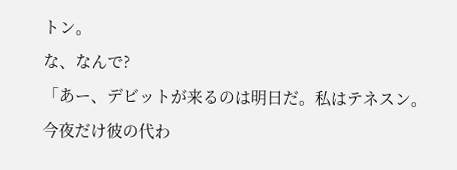トン。
な、なんで?
「あー、デビットが来るのは明日だ。私はテネスン。
今夜だけ彼の代わ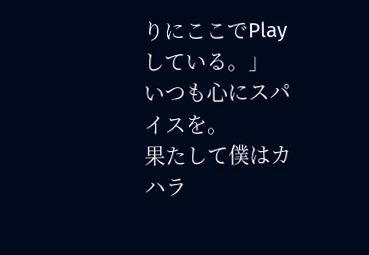りにここでPlayしている。」
いつも心にスパイスを。
果たして僕はカハラ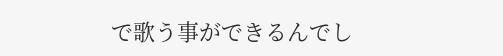で歌う事ができるんでし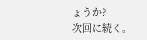ょうか?
次回に続く。